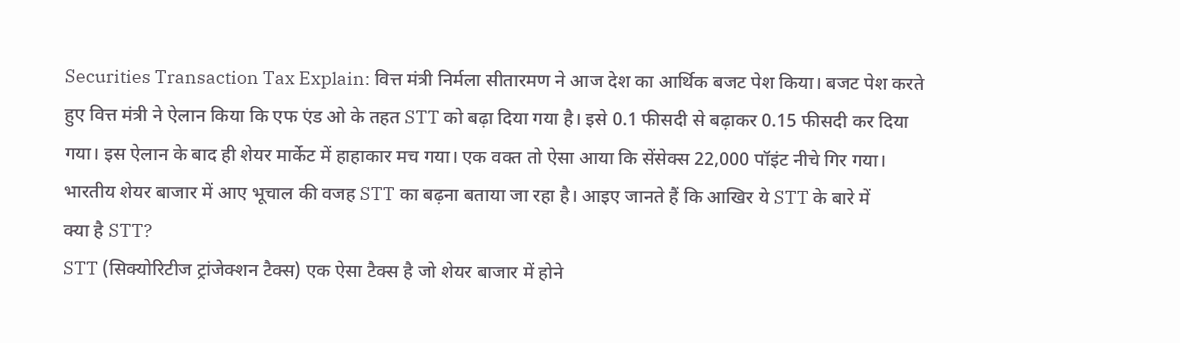Securities Transaction Tax Explain: वित्त मंत्री निर्मला सीतारमण ने आज देश का आर्थिक बजट पेश किया। बजट पेश करते हुए वित्त मंत्री ने ऐलान किया कि एफ एंड ओ के तहत STT को बढ़ा दिया गया है। इसे 0.1 फीसदी से बढ़ाकर 0.15 फीसदी कर दिया गया। इस ऐलान के बाद ही शेयर मार्केट में हाहाकार मच गया। एक वक्त तो ऐसा आया कि सेंसेक्स 22,000 पॉइंट नीचे गिर गया। भारतीय शेयर बाजार में आए भूचाल की वजह STT का बढ़ना बताया जा रहा है। आइए जानते हैं कि आखिर ये STT के बारे में
क्या है STT?
STT (सिक्योरिटीज ट्रांजेक्शन टैक्स) एक ऐसा टैक्स है जो शेयर बाजार में होने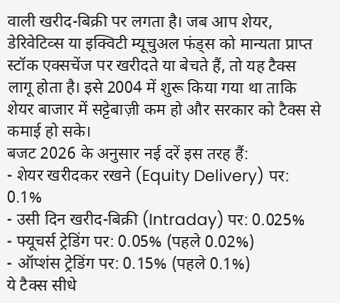वाली खरीद-बिक्री पर लगता है। जब आप शेयर, डेरिवेटिव्स या इक्विटी म्यूचुअल फंड्स को मान्यता प्राप्त स्टॉक एक्सचेंज पर खरीदते या बेचते हैं, तो यह टैक्स लागू होता है। इसे 2004 में शुरू किया गया था ताकि शेयर बाजार में सट्टेबाज़ी कम हो और सरकार को टैक्स से कमाई हो सके।
बजट 2026 के अनुसार नई दरें इस तरह हैं:
- शेयर खरीदकर रखने (Equity Delivery) पर: 0.1%
- उसी दिन खरीद-बिक्री (Intraday) पर: 0.025%
- फ्यूचर्स ट्रेडिंग पर: 0.05% (पहले 0.02%)
- ऑप्शंस ट्रेडिंग पर: 0.15% (पहले 0.1%)
ये टैक्स सीधे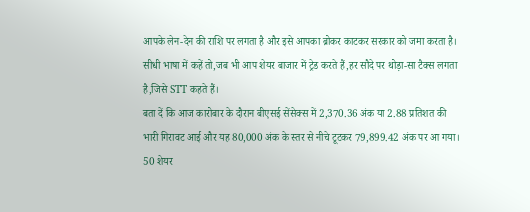आपके लेन-देन की राशि पर लगता है और इसे आपका ब्रोकर काटकर सरकार को जमा करता है। सीधी भाषा में कहें तो,जब भी आप शेयर बाजार में ट्रेड करते हैं,हर सौदे पर थोड़ा-सा टैक्स लगता है,जिसे STT कहते हैं।
बता दें कि आज कारोबार के दौरान बीएसई सेंसेक्स में 2,370.36 अंक या 2.88 प्रतिशत की भारी गिरावट आई और यह 80,000 अंक के स्तर से नीचे टूटकर 79,899.42 अंक पर आ गया। 50 शेयर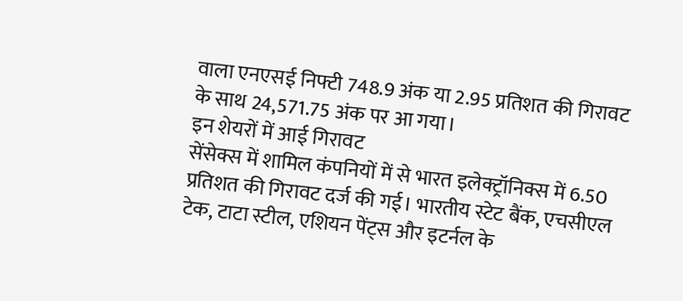वाला एनएसई निफ्टी 748.9 अंक या 2.95 प्रतिशत की गिरावट के साथ 24,571.75 अंक पर आ गया।
इन शेयरों में आई गिरावट
सेंसेक्स में शामिल कंपनियों में से भारत इलेक्ट्रॉनिक्स में 6.50 प्रतिशत की गिरावट दर्ज की गई। भारतीय स्टेट बैंक, एचसीएल टेक, टाटा स्टील, एशियन पेंट्स और इटर्नल के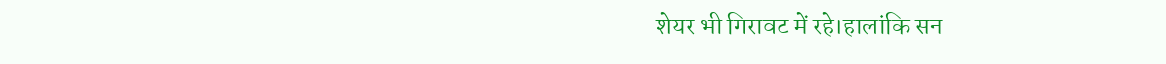शेयर भी गिरावट में रहे।हालांकि सन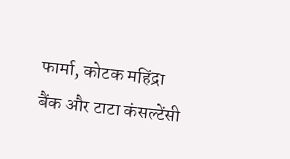फार्मा, कोटक महिंद्रा बैंक और टाटा कंसल्टेंसी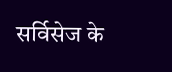सर्विसेज के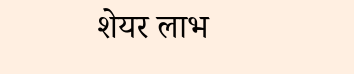शेयर लाभ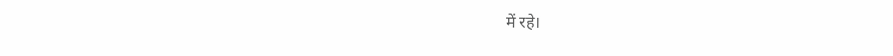में रहे।